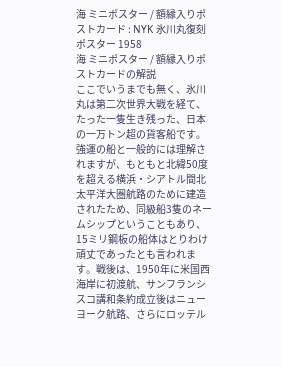海 ミニポスター / 額縁入りポストカード : NYK 氷川丸復刻ポスター 1958
海 ミニポスター / 額縁入りポストカードの解説
ここでいうまでも無く、氷川丸は第二次世界大戦を経て、たった一隻生き残った、日本の一万トン超の貨客船です。強運の船と一般的には理解されますが、もともと北緯50度を超える横浜・シアトル間北太平洋大圏航路のために建造されたため、同級船3隻のネームシップということもあり、15ミリ鋼板の船体はとりわけ頑丈であったとも言われます。戦後は、1950年に米国西海岸に初渡航、サンフランシスコ講和条約成立後はニューヨーク航路、さらにロッテル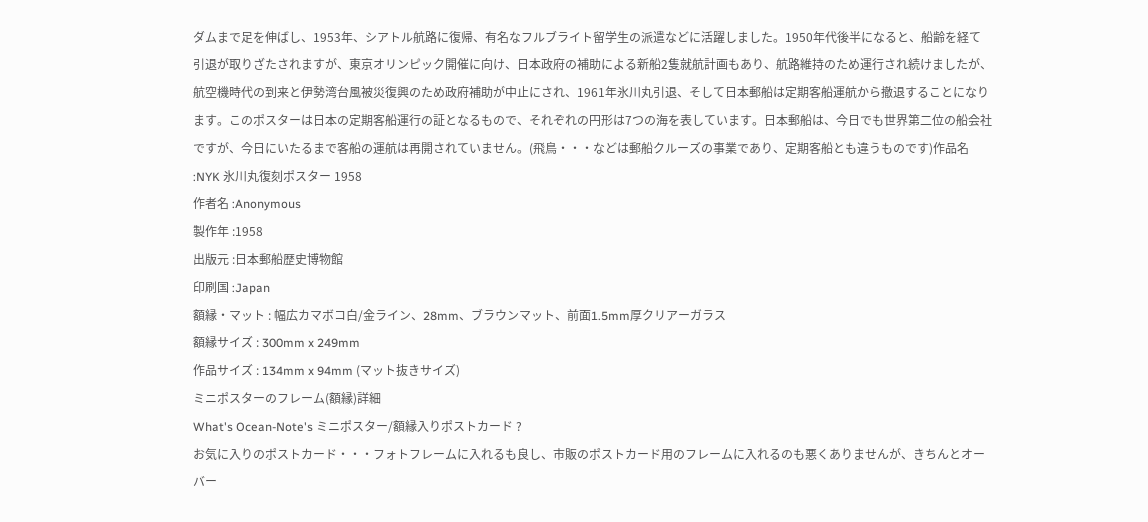ダムまで足を伸ばし、1953年、シアトル航路に復帰、有名なフルブライト留学生の派遣などに活躍しました。1950年代後半になると、船齢を経て引退が取りざたされますが、東京オリンピック開催に向け、日本政府の補助による新船2隻就航計画もあり、航路維持のため運行され続けましたが、航空機時代の到来と伊勢湾台風被災復興のため政府補助が中止にされ、1961年氷川丸引退、そして日本郵船は定期客船運航から撤退することになります。このポスターは日本の定期客船運行の証となるもので、それぞれの円形は7つの海を表しています。日本郵船は、今日でも世界第二位の船会社ですが、今日にいたるまで客船の運航は再開されていません。(飛鳥・・・などは郵船クルーズの事業であり、定期客船とも違うものです)作品名 :NYK 氷川丸復刻ポスター 1958
作者名 :Anonymous
製作年 :1958
出版元 :日本郵船歴史博物館
印刷国 :Japan
額縁・マット : 幅広カマボコ白/金ライン、28mm、ブラウンマット、前面1.5mm厚クリアーガラス
額縁サイズ : 300mm x 249mm
作品サイズ : 134mm x 94mm (マット抜きサイズ)
ミニポスターのフレーム(額縁)詳細
What's Ocean-Note's ミニポスター/額縁入りポストカード ?
お気に入りのポストカード・・・フォトフレームに入れるも良し、市販のポストカード用のフレームに入れるのも悪くありませんが、きちんとオーバー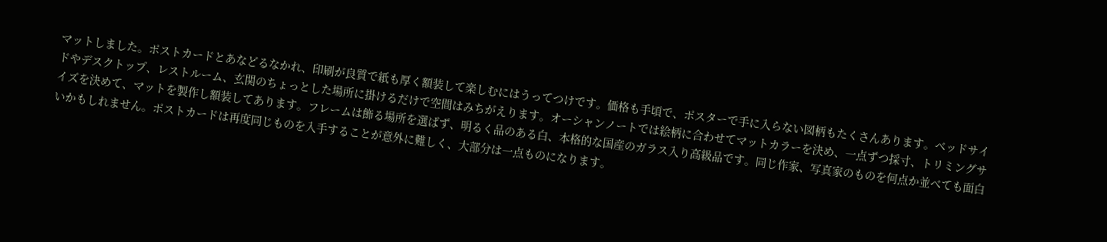マットしました。ポストカードとあなどるなかれ、印刷が良質で紙も厚く額装して楽しむにはうってつけです。価格も手頃で、ポスターで手に入らない図柄もたくさんあります。ベッドサイドやデスクトップ、レストルーム、玄関のちょっとした場所に掛けるだけで空間はみちがえります。オーシャンノートでは絵柄に合わせてマットカラーを決め、一点ずつ採寸、トリミングサイズを決めて、マットを製作し額装してあります。フレームは飾る場所を選ばず、明るく品のある白、本格的な国産のガラス入り高級品です。同じ作家、写真家のものを何点か並べても面白いかもしれません。ポストカードは再度同じものを入手することが意外に難しく、大部分は一点ものになります。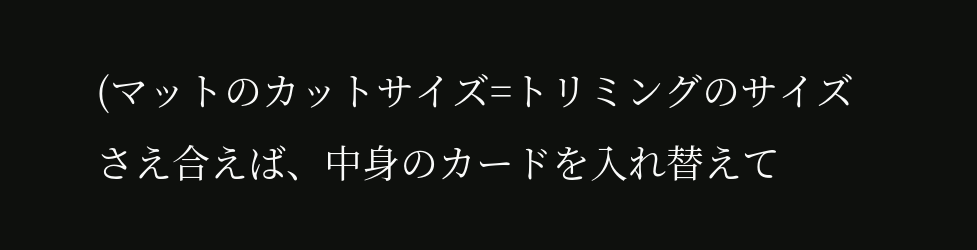(マットのカットサイズ=トリミングのサイズさえ合えば、中身のカードを入れ替えて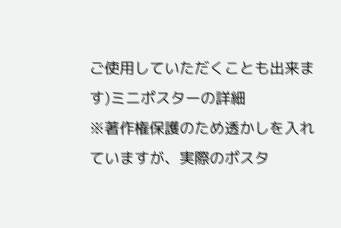ご使用していただくことも出来ます)ミニポスターの詳細
※著作権保護のため透かしを入れていますが、実際のポスタ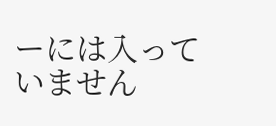ーには入っていません